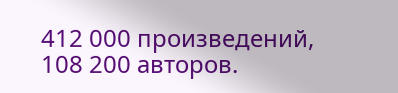412 000 произведений, 108 200 авторов.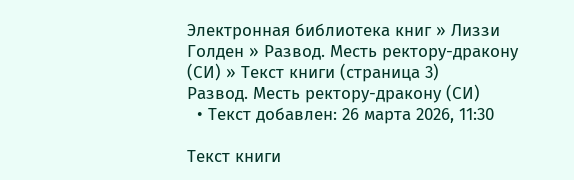Электронная библиотека книг » Лиззи Голден » Развод. Месть ректору-дракону (СИ) » Текст книги (страница 3)
Развод. Месть ректору-дракону (СИ)
  • Текст добавлен: 26 марта 2026, 11:30

Текст книги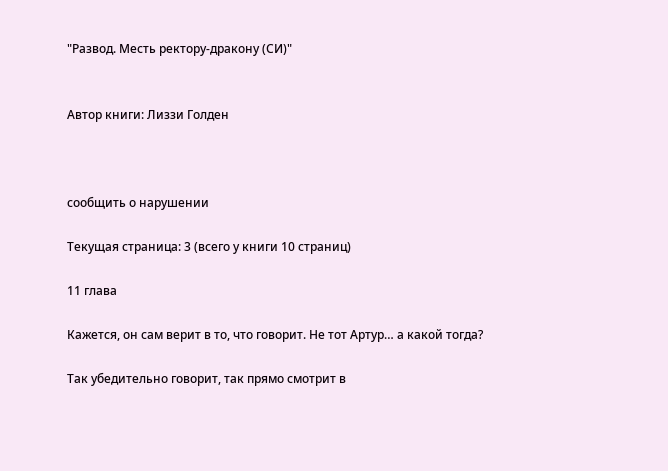"Развод. Месть ректору-дракону (СИ)"


Автор книги: Лиззи Голден



сообщить о нарушении

Текущая страница: 3 (всего у книги 10 страниц)

11 глава

Кажется, он сам верит в то, что говорит. Не тот Артур… а какой тогда?

Так убедительно говорит, так прямо смотрит в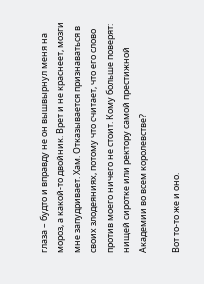глаза – будто и вправду не он вышвырнул меня на мороз, а какой-то двойник. Врет и не краснеет, мозги мне запудривает. Хам. Отказывается признаваться в своих злодеяниях, потому что считает, что его слово против моего ничего не стоит. Кому больше поверят: нищей сиротке или ректору самой престижной Академии во всем королевстве?

Вот то-то же и оно.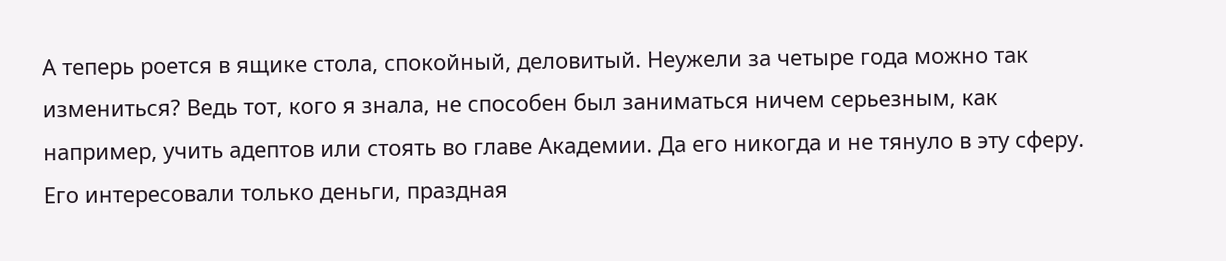А теперь роется в ящике стола, спокойный, деловитый. Неужели за четыре года можно так измениться? Ведь тот, кого я знала, не способен был заниматься ничем серьезным, как например, учить адептов или стоять во главе Академии. Да его никогда и не тянуло в эту сферу. Его интересовали только деньги, праздная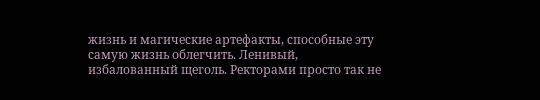жизнь и магические артефакты, способные эту самую жизнь облегчить. Ленивый, избалованный щеголь. Ректорами просто так не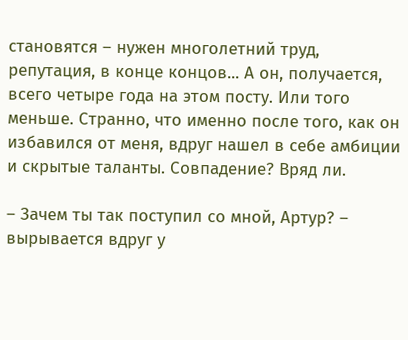становятся – нужен многолетний труд, репутация, в конце концов... А он, получается, всего четыре года на этом посту. Или того меньше. Странно, что именно после того, как он избавился от меня, вдруг нашел в себе амбиции и скрытые таланты. Совпадение? Вряд ли.

– Зачем ты так поступил со мной, Артур? – вырывается вдруг у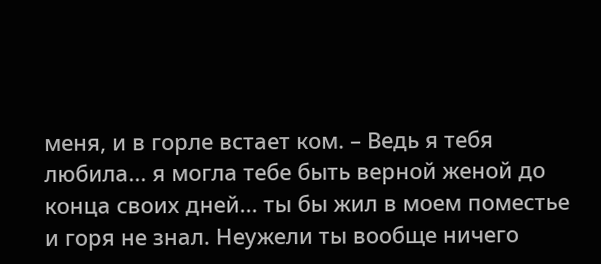меня, и в горле встает ком. – Ведь я тебя любила... я могла тебе быть верной женой до конца своих дней... ты бы жил в моем поместье и горя не знал. Неужели ты вообще ничего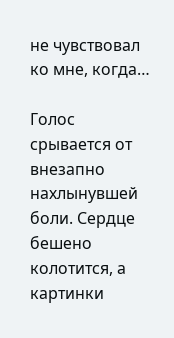не чувствовал ко мне, когда…

Голос срывается от внезапно нахлынувшей боли. Сердце бешено колотится, а картинки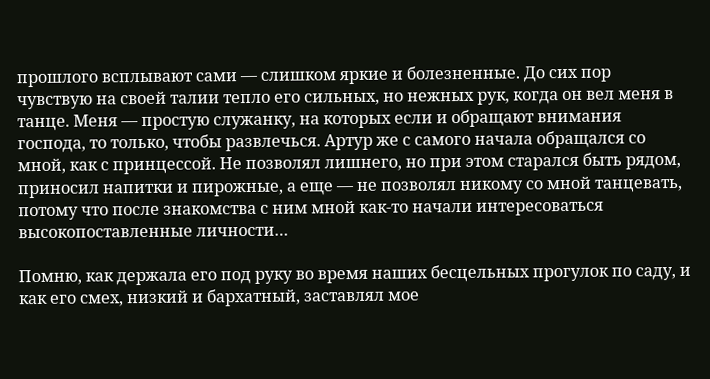прошлого всплывают сами ― слишком яркие и болезненные. До сих пор чувствую на своей талии тепло его сильных, но нежных рук, когда он вел меня в танце. Меня ― простую служанку, на которых если и обращают внимания господа, то только, чтобы развлечься. Артур же с самого начала обращался со мной, как с принцессой. Не позволял лишнего, но при этом старался быть рядом, приносил напитки и пирожные, а еще ― не позволял никому со мной танцевать, потому что после знакомства с ним мной как-то начали интересоваться высокопоставленные личности…

Помню, как держала его под руку во время наших бесцельных прогулок по саду, и как его смех, низкий и бархатный, заставлял мое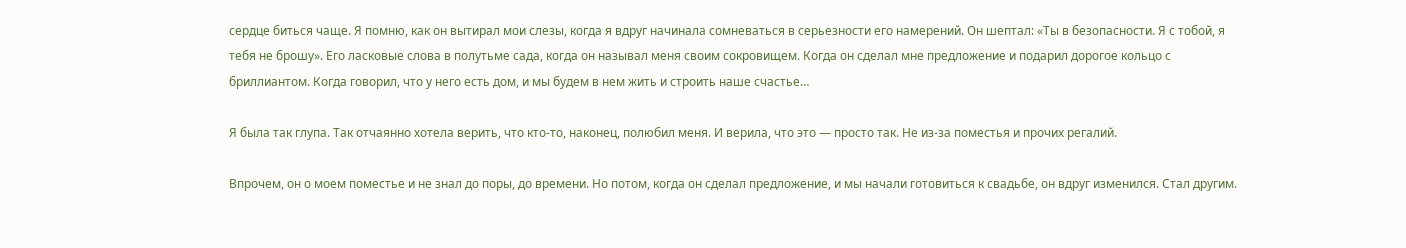сердце биться чаще. Я помню, как он вытирал мои слезы, когда я вдруг начинала сомневаться в серьезности его намерений. Он шептал: «Ты в безопасности. Я с тобой, я тебя не брошу». Его ласковые слова в полутьме сада, когда он называл меня своим сокровищем. Когда он сделал мне предложение и подарил дорогое кольцо с бриллиантом. Когда говорил, что у него есть дом, и мы будем в нем жить и строить наше счастье…

Я была так глупа. Так отчаянно хотела верить, что кто-то, наконец, полюбил меня. И верила, что это ― просто так. Не из-за поместья и прочих регалий.

Впрочем, он о моем поместье и не знал до поры, до времени. Но потом, когда он сделал предложение, и мы начали готовиться к свадьбе, он вдруг изменился. Стал другим.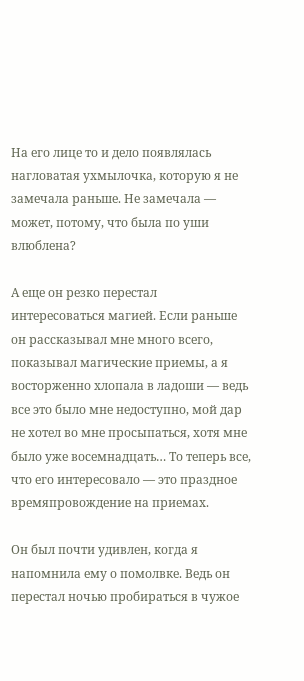На его лице то и дело появлялась нагловатая ухмылочка, которую я не замечала раньше. Не замечала ― может, потому, что была по уши влюблена?

А еще он резко перестал интересоваться магией. Если раньше он рассказывал мне много всего, показывал магические приемы, а я восторженно хлопала в ладоши ― ведь все это было мне недоступно, мой дар не хотел во мне просыпаться, хотя мне было уже восемнадцать… То теперь все, что его интересовало ― это праздное времяпровождение на приемах.

Он был почти удивлен, когда я напомнила ему о помолвке. Ведь он перестал ночью пробираться в чужое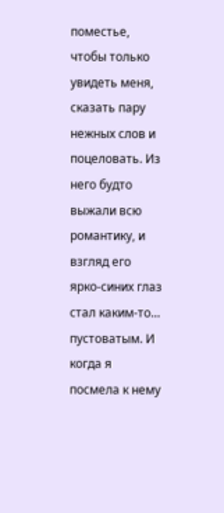поместье, чтобы только увидеть меня, сказать пару нежных слов и поцеловать. Из него будто выжали всю романтику, и взгляд его ярко-синих глаз стал каким-то… пустоватым. И когда я посмела к нему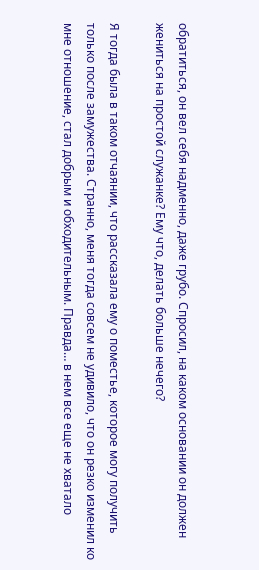обратиться, он вел себя надменно, даже грубо. Спросил, на каком основании он должен жениться на простой служанке? Ему что, делать больше нечего?

Я тогда была в таком отчаянии, что рассказала ему о поместье, которое могу получить только после замужества. Странно, меня тогда совсем не удивило, что он резко изменил ко мне отношение, стал добрым и обходительным. Правда… в нем все еще не хватало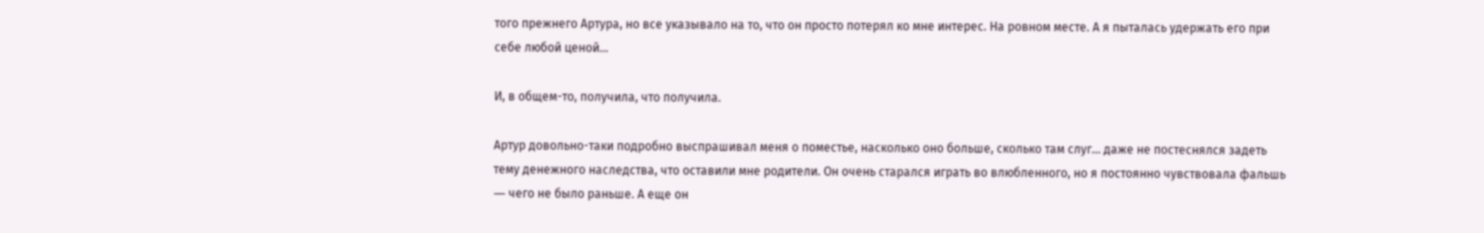того прежнего Артура, но все указывало на то, что он просто потерял ко мне интерес. На ровном месте. А я пыталась удержать его при себе любой ценой…

И, в общем-то, получила, что получила.

Артур довольно-таки подробно выспрашивал меня о поместье, насколько оно больше, сколько там слуг… даже не постеснялся задеть тему денежного наследства, что оставили мне родители. Он очень старался играть во влюбленного, но я постоянно чувствовала фальшь ― чего не было раньше. А еще он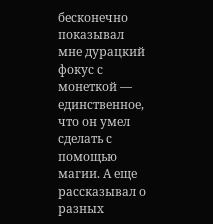бесконечно показывал мне дурацкий фокус с монеткой ― единственное, что он умел сделать с помощью магии. А еще рассказывал о разных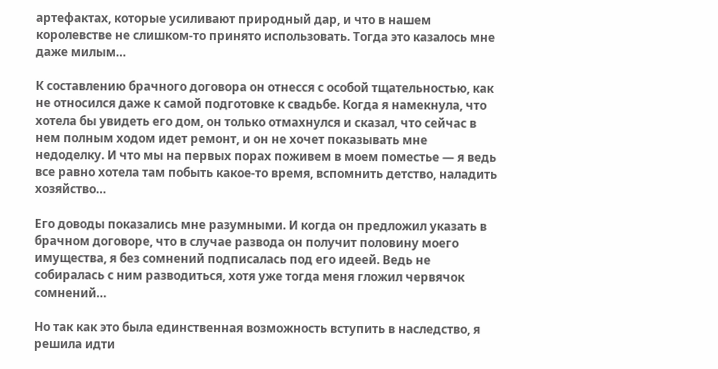артефактах, которые усиливают природный дар, и что в нашем королевстве не слишком-то принято использовать. Тогда это казалось мне даже милым…

К составлению брачного договора он отнесся с особой тщательностью, как не относился даже к самой подготовке к свадьбе. Когда я намекнула, что хотела бы увидеть его дом, он только отмахнулся и сказал, что сейчас в нем полным ходом идет ремонт, и он не хочет показывать мне недоделку. И что мы на первых порах поживем в моем поместье ― я ведь все равно хотела там побыть какое-то время, вспомнить детство, наладить хозяйство…

Его доводы показались мне разумными. И когда он предложил указать в брачном договоре, что в случае развода он получит половину моего имущества, я без сомнений подписалась под его идеей. Ведь не собиралась с ним разводиться, хотя уже тогда меня гложил червячок сомнений…

Но так как это была единственная возможность вступить в наследство, я решила идти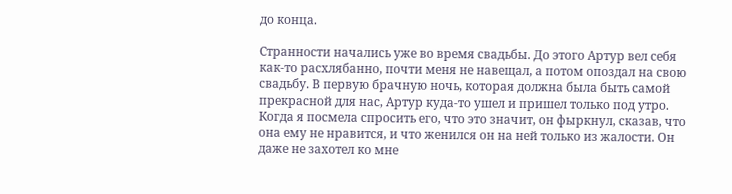до конца.

Странности начались уже во время свадьбы. До этого Артур вел себя как-то расхлябанно, почти меня не навещал, а потом опоздал на свою свадьбу. В первую брачную ночь, которая должна была быть самой прекрасной для нас, Артур куда-то ушел и пришел только под утро. Когда я посмела спросить его, что это значит, он фыркнул, сказав, что она ему не нравится, и что женился он на ней только из жалости. Он даже не захотел ко мне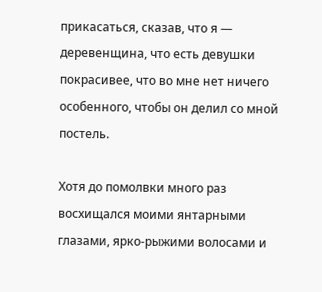прикасаться, сказав, что я ― деревенщина, что есть девушки покрасивее, что во мне нет ничего особенного, чтобы он делил со мной постель.

Хотя до помолвки много раз восхищался моими янтарными глазами, ярко-рыжими волосами и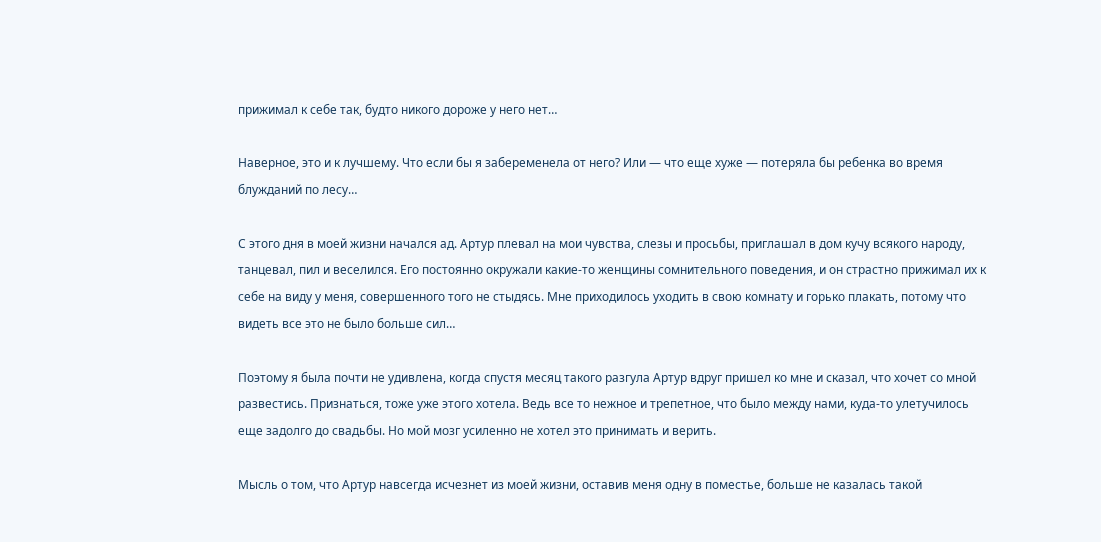прижимал к себе так, будто никого дороже у него нет…

Наверное, это и к лучшему. Что если бы я забеременела от него? Или ― что еще хуже ― потеряла бы ребенка во время блужданий по лесу…

С этого дня в моей жизни начался ад. Артур плевал на мои чувства, слезы и просьбы, приглашал в дом кучу всякого народу, танцевал, пил и веселился. Его постоянно окружали какие-то женщины сомнительного поведения, и он страстно прижимал их к себе на виду у меня, совершенного того не стыдясь. Мне приходилось уходить в свою комнату и горько плакать, потому что видеть все это не было больше сил…

Поэтому я была почти не удивлена, когда спустя месяц такого разгула Артур вдруг пришел ко мне и сказал, что хочет со мной развестись. Признаться, тоже уже этого хотела. Ведь все то нежное и трепетное, что было между нами, куда-то улетучилось еще задолго до свадьбы. Но мой мозг усиленно не хотел это принимать и верить.

Мысль о том, что Артур навсегда исчезнет из моей жизни, оставив меня одну в поместье, больше не казалась такой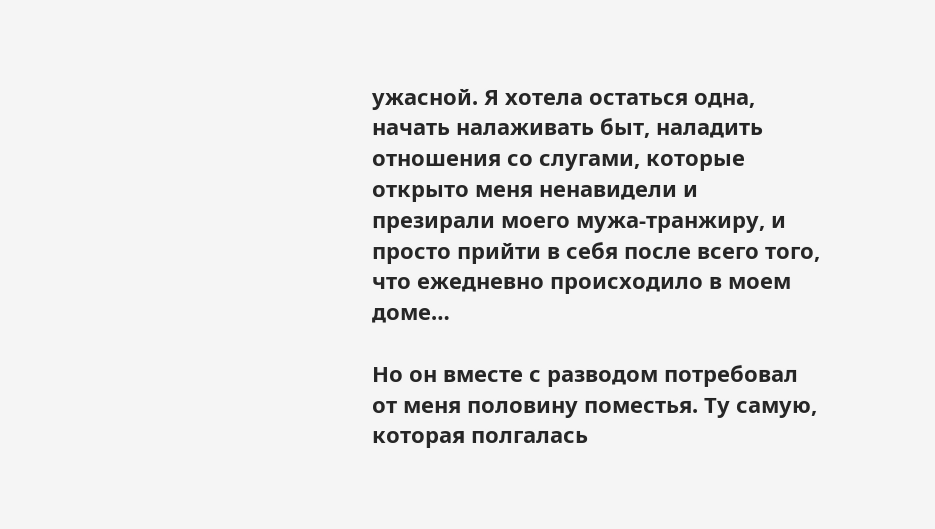ужасной. Я хотела остаться одна, начать налаживать быт, наладить отношения со слугами, которые открыто меня ненавидели и презирали моего мужа-транжиру, и просто прийти в себя после всего того, что ежедневно происходило в моем доме…

Но он вместе с разводом потребовал от меня половину поместья. Ту самую, которая полгалась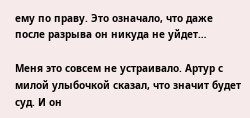ему по праву. Это означало, что даже после разрыва он никуда не уйдет…

Меня это совсем не устраивало. Артур с милой улыбочкой сказал, что значит будет суд. И он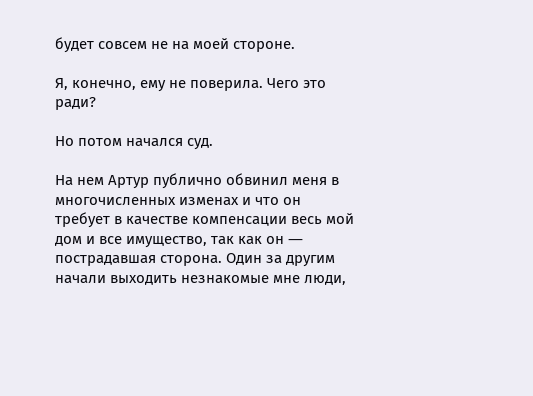будет совсем не на моей стороне.

Я, конечно, ему не поверила. Чего это ради?

Но потом начался суд.

На нем Артур публично обвинил меня в многочисленных изменах и что он требует в качестве компенсации весь мой дом и все имущество, так как он ― пострадавшая сторона. Один за другим начали выходить незнакомые мне люди,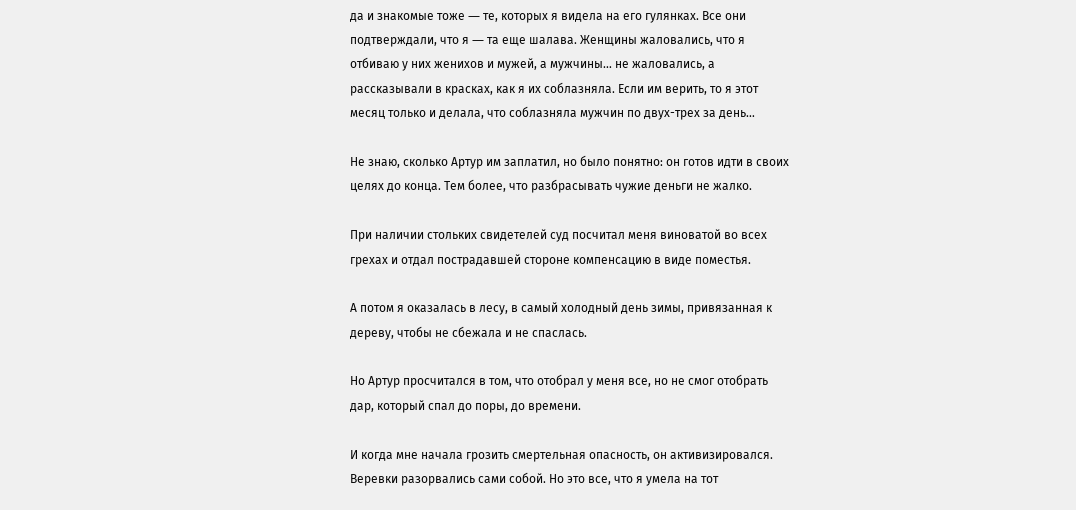да и знакомые тоже ― те, которых я видела на его гулянках. Все они подтверждали, что я ― та еще шалава. Женщины жаловались, что я отбиваю у них женихов и мужей, а мужчины… не жаловались, а рассказывали в красках, как я их соблазняла. Если им верить, то я этот месяц только и делала, что соблазняла мужчин по двух-трех за день…

Не знаю, сколько Артур им заплатил, но было понятно: он готов идти в своих целях до конца. Тем более, что разбрасывать чужие деньги не жалко.

При наличии стольких свидетелей суд посчитал меня виноватой во всех грехах и отдал пострадавшей стороне компенсацию в виде поместья.

А потом я оказалась в лесу, в самый холодный день зимы, привязанная к дереву, чтобы не сбежала и не спаслась.

Но Артур просчитался в том, что отобрал у меня все, но не смог отобрать дар, который спал до поры, до времени.

И когда мне начала грозить смертельная опасность, он активизировался. Веревки разорвались сами собой. Но это все, что я умела на тот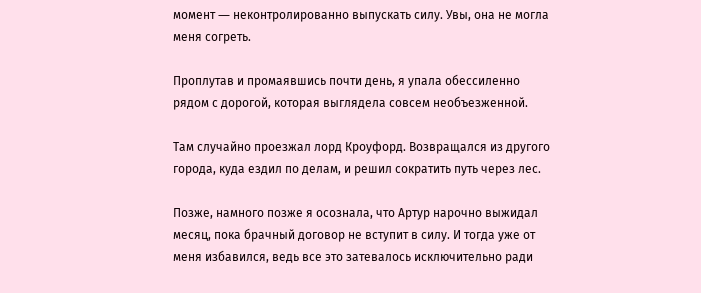момент ― неконтролированно выпускать силу. Увы, она не могла меня согреть.

Проплутав и промаявшись почти день, я упала обессиленно рядом с дорогой, которая выглядела совсем необъезженной.

Там случайно проезжал лорд Кроуфорд. Возвращался из другого города, куда ездил по делам, и решил сократить путь через лес.

Позже, намного позже я осознала, что Артур нарочно выжидал месяц, пока брачный договор не вступит в силу. И тогда уже от меня избавился, ведь все это затевалось исключительно ради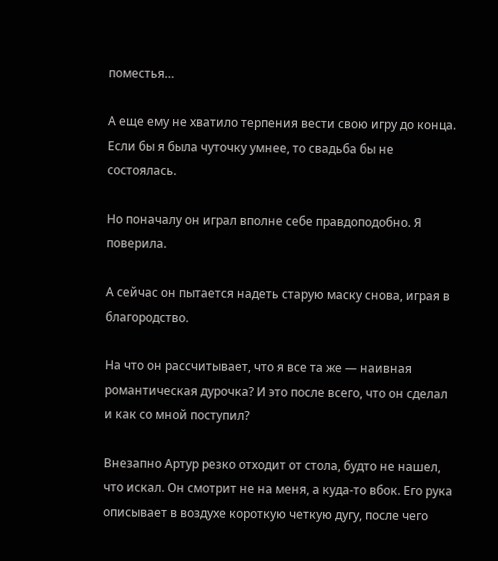поместья…

А еще ему не хватило терпения вести свою игру до конца. Если бы я была чуточку умнее, то свадьба бы не состоялась.

Но поначалу он играл вполне себе правдоподобно. Я поверила.

А сейчас он пытается надеть старую маску снова, играя в благородство.

На что он рассчитывает, что я все та же ― наивная романтическая дурочка? И это после всего, что он сделал и как со мной поступил?

Внезапно Артур резко отходит от стола, будто не нашел, что искал. Он смотрит не на меня, а куда-то вбок. Его рука описывает в воздухе короткую четкую дугу, после чего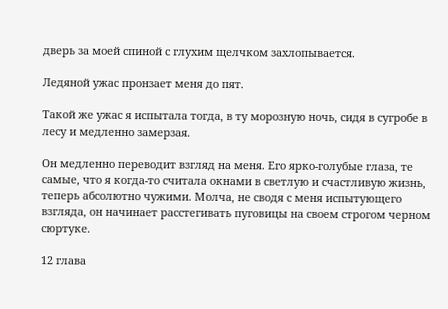дверь за моей спиной с глухим щелчком захлопывается.

Ледяной ужас пронзает меня до пят.

Такой же ужас я испытала тогда, в ту морозную ночь, сидя в сугробе в лесу и медленно замерзая.

Он медленно переводит взгляд на меня. Его ярко-голубые глаза, те самые, что я когда-то считала окнами в светлую и счастливую жизнь, теперь абсолютно чужими. Молча, не сводя с меня испытующего взгляда, он начинает расстегивать пуговицы на своем строгом черном сюртуке.

12 глава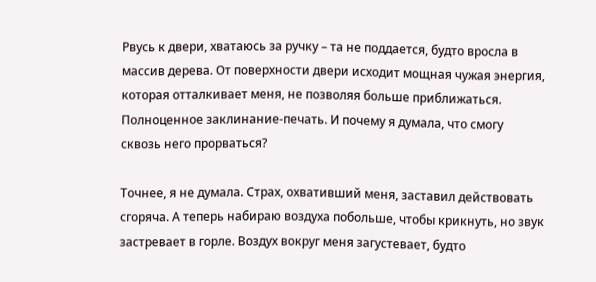Рвусь к двери, хватаюсь за ручку – та не поддается, будто вросла в массив дерева. От поверхности двери исходит мощная чужая энергия, которая отталкивает меня, не позволяя больше приближаться. Полноценное заклинание-печать. И почему я думала, что смогу сквозь него прорваться?

Точнее, я не думала. Страх, охвативший меня, заставил действовать сгоряча. А теперь набираю воздуха побольше, чтобы крикнуть, но звук застревает в горле. Воздух вокруг меня загустевает, будто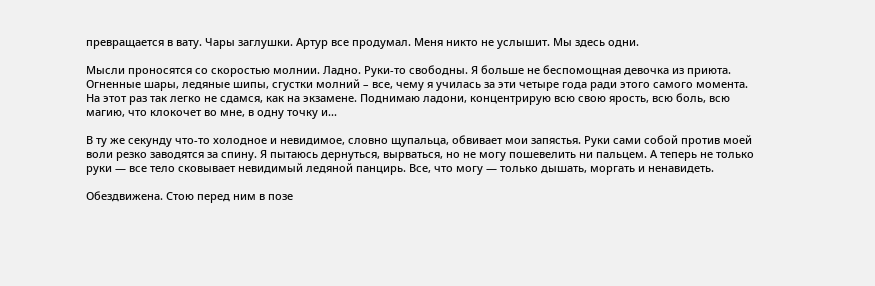превращается в вату. Чары заглушки. Артур все продумал. Меня никто не услышит. Мы здесь одни.

Мысли проносятся со скоростью молнии. Ладно. Руки-то свободны. Я больше не беспомощная девочка из приюта. Огненные шары, ледяные шипы, сгустки молний – все, чему я училась за эти четыре года ради этого самого момента. На этот раз так легко не сдамся, как на экзамене. Поднимаю ладони, концентрирую всю свою ярость, всю боль, всю магию, что клокочет во мне, в одну точку и...

В ту же секунду что-то холодное и невидимое, словно щупальца, обвивает мои запястья. Руки сами собой против моей воли резко заводятся за спину. Я пытаюсь дернуться, вырваться, но не могу пошевелить ни пальцем. А теперь не только руки ― все тело сковывает невидимый ледяной панцирь. Все, что могу ― только дышать, моргать и ненавидеть.

Обездвижена. Стою перед ним в позе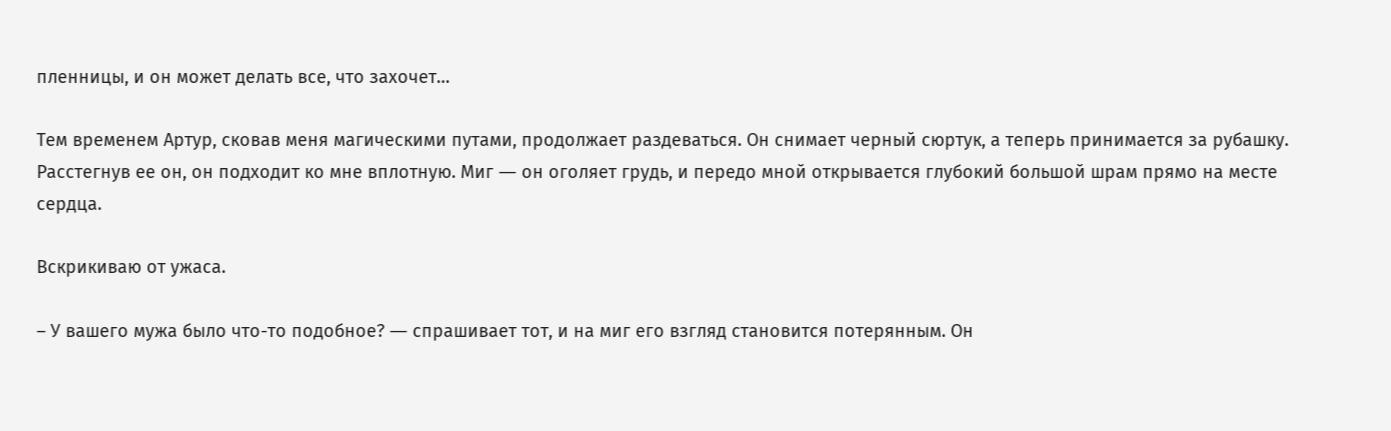пленницы, и он может делать все, что захочет…

Тем временем Артур, сковав меня магическими путами, продолжает раздеваться. Он снимает черный сюртук, а теперь принимается за рубашку. Расстегнув ее он, он подходит ко мне вплотную. Миг ― он оголяет грудь, и передо мной открывается глубокий большой шрам прямо на месте сердца.

Вскрикиваю от ужаса.

– У вашего мужа было что-то подобное? ― спрашивает тот, и на миг его взгляд становится потерянным. Он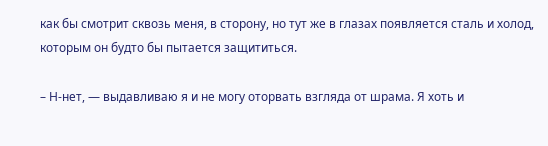как бы смотрит сквозь меня, в сторону, но тут же в глазах появляется сталь и холод, которым он будто бы пытается защититься.

– Н-нет, ― выдавливаю я и не могу оторвать взгляда от шрама. Я хоть и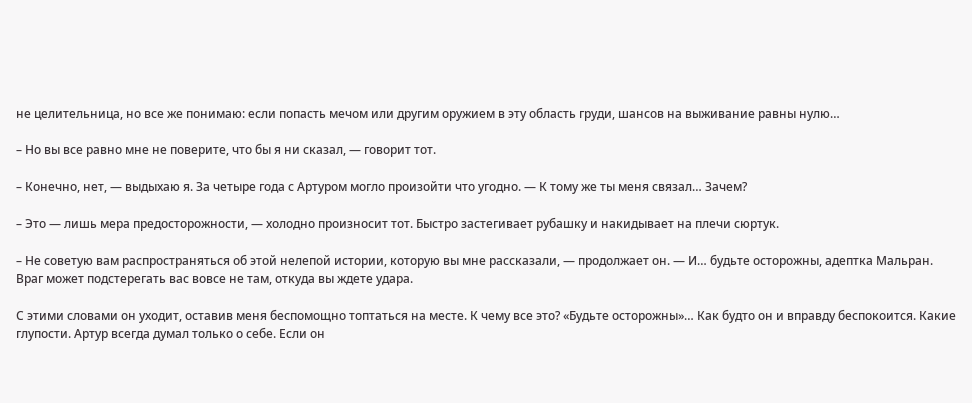не целительница, но все же понимаю: если попасть мечом или другим оружием в эту область груди, шансов на выживание равны нулю…

– Но вы все равно мне не поверите, что бы я ни сказал, ― говорит тот.

– Конечно, нет, ― выдыхаю я. За четыре года с Артуром могло произойти что угодно. ― К тому же ты меня связал… Зачем?

– Это ― лишь мера предосторожности, ― холодно произносит тот. Быстро застегивает рубашку и накидывает на плечи сюртук.

– Не советую вам распространяться об этой нелепой истории, которую вы мне рассказали, ― продолжает он. ― И… будьте осторожны, адептка Мальран. Враг может подстерегать вас вовсе не там, откуда вы ждете удара.

С этими словами он уходит, оставив меня беспомощно топтаться на месте. К чему все это? «Будьте осторожны»… Как будто он и вправду беспокоится. Какие глупости. Артур всегда думал только о себе. Если он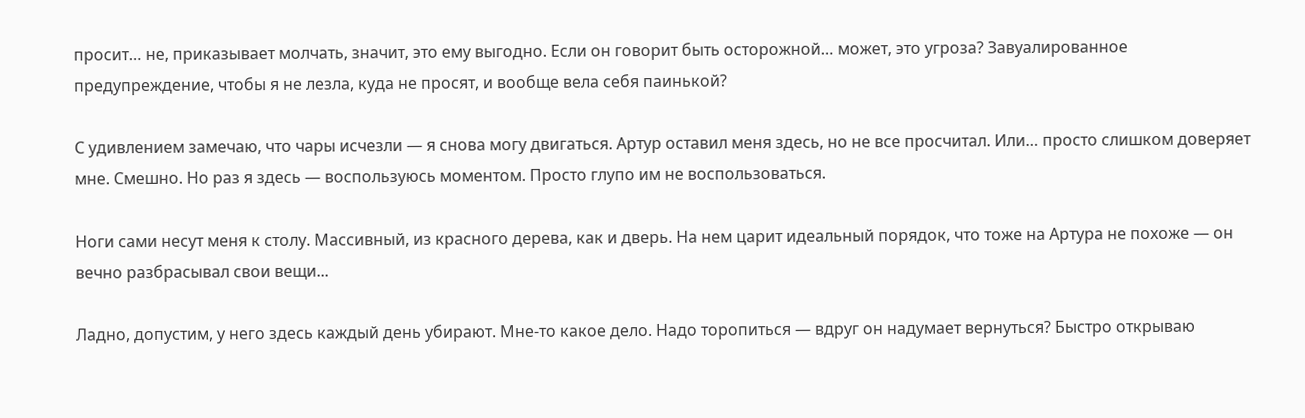просит… не, приказывает молчать, значит, это ему выгодно. Если он говорит быть осторожной… может, это угроза? Завуалированное предупреждение, чтобы я не лезла, куда не просят, и вообще вела себя паинькой?

С удивлением замечаю, что чары исчезли ― я снова могу двигаться. Артур оставил меня здесь, но не все просчитал. Или… просто слишком доверяет мне. Смешно. Но раз я здесь ― воспользуюсь моментом. Просто глупо им не воспользоваться.

Ноги сами несут меня к столу. Массивный, из красного дерева, как и дверь. На нем царит идеальный порядок, что тоже на Артура не похоже ― он вечно разбрасывал свои вещи...

Ладно, допустим, у него здесь каждый день убирают. Мне-то какое дело. Надо торопиться ― вдруг он надумает вернуться? Быстро открываю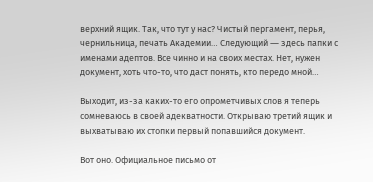верхний ящик. Так, что тут у нас? Чистый пергамент, перья, чернильница, печать Академии… Следующий ― здесь папки с именами адептов. Все чинно и на своих местах. Нет, нужен документ, хоть что-то, что даст понять, кто передо мной…

Выходит, из-за каких-то его опрометчивых слов я теперь сомневаюсь в своей адекватности. Открываю третий ящик и выхватываю их стопки первый попавшийся документ.

Вот оно. Официальное письмо от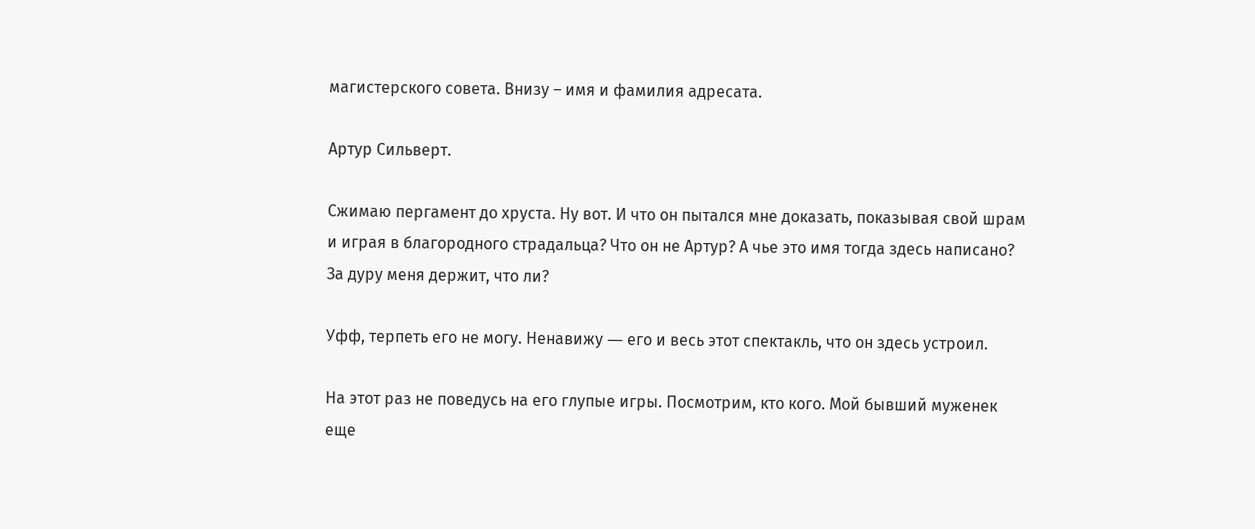магистерского совета. Внизу – имя и фамилия адресата.

Артур Сильверт.

Сжимаю пергамент до хруста. Ну вот. И что он пытался мне доказать, показывая свой шрам и играя в благородного страдальца? Что он не Артур? А чье это имя тогда здесь написано? За дуру меня держит, что ли?

Уфф, терпеть его не могу. Ненавижу ― его и весь этот спектакль, что он здесь устроил.

На этот раз не поведусь на его глупые игры. Посмотрим, кто кого. Мой бывший муженек еще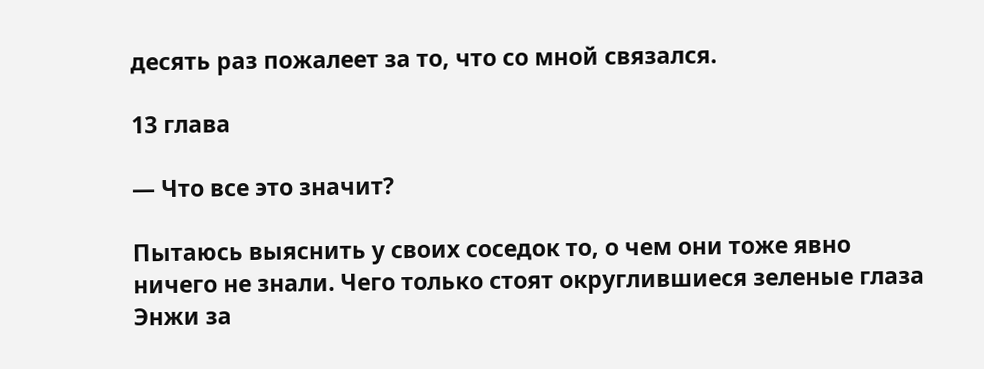десять раз пожалеет за то, что со мной связался.

13 глава

― Что все это значит?

Пытаюсь выяснить у своих соседок то, о чем они тоже явно ничего не знали. Чего только стоят округлившиеся зеленые глаза Энжи за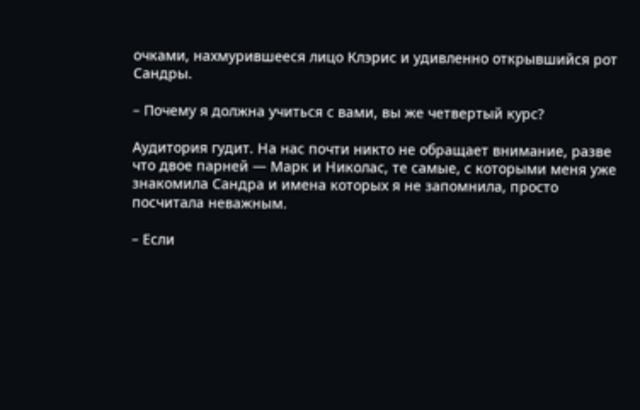очками, нахмурившееся лицо Клэрис и удивленно открывшийся рот Сандры.

– Почему я должна учиться с вами, вы же четвертый курс?

Аудитория гудит. На нас почти никто не обращает внимание, разве что двое парней ― Марк и Николас, те самые, с которыми меня уже знакомила Сандра и имена которых я не запомнила, просто посчитала неважным.

– Если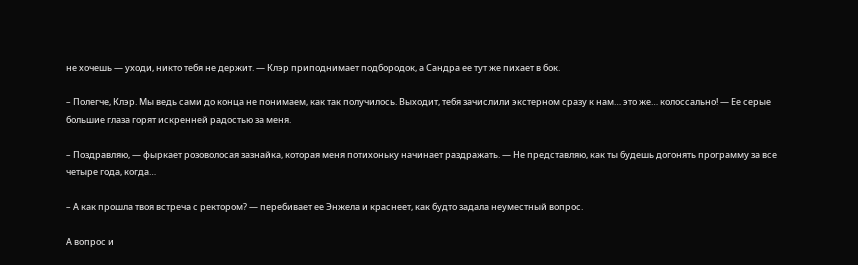не хочешь ― уходи, никто тебя не держит. ― Клэр приподнимает подбородок, а Сандра ее тут же пихает в бок.

– Полегче, Клэр. Мы ведь сами до конца не понимаем, как так получилось. Выходит, тебя зачислили экстерном сразу к нам… это же… колоссально! ― Ее серые большие глаза горят искренней радостью за меня.

– Поздравляю, ― фыркает розоволосая зазнайка, которая меня потихоньку начинает раздражать. ― Не представляю, как ты будешь догонять программу за все четыре года, когда…

– А как прошла твоя встреча с ректором? ― перебивает ее Энжела и краснеет, как будто задала неуместный вопрос.

А вопрос и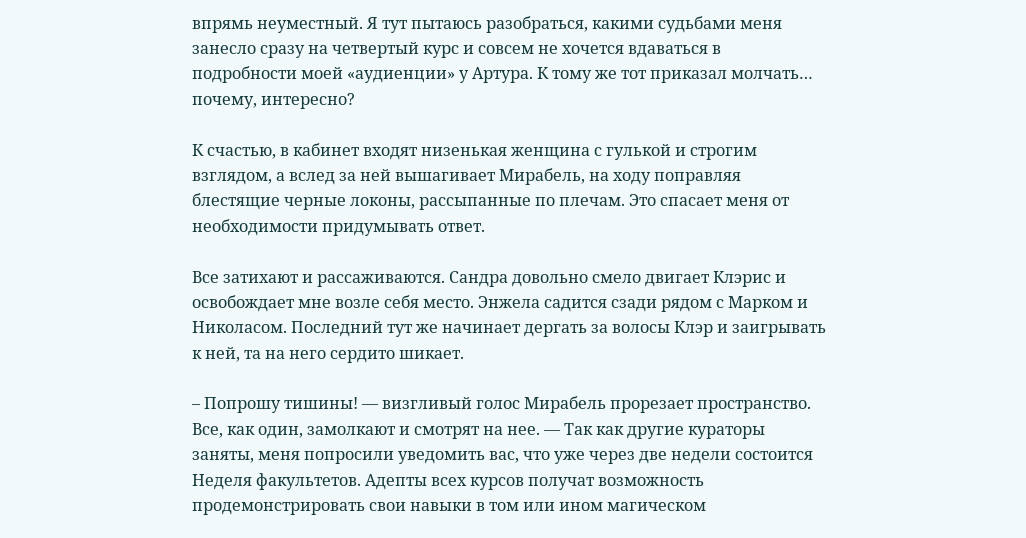впрямь неуместный. Я тут пытаюсь разобраться, какими судьбами меня занесло сразу на четвертый курс и совсем не хочется вдаваться в подробности моей «аудиенции» у Артура. К тому же тот приказал молчать… почему, интересно?

К счастью, в кабинет входят низенькая женщина с гулькой и строгим взглядом, а вслед за ней вышагивает Мирабель, на ходу поправляя блестящие черные локоны, рассыпанные по плечам. Это спасает меня от необходимости придумывать ответ.

Все затихают и рассаживаются. Сандра довольно смело двигает Клэрис и освобождает мне возле себя место. Энжела садится сзади рядом с Марком и Николасом. Последний тут же начинает дергать за волосы Клэр и заигрывать к ней, та на него сердито шикает.

– Попрошу тишины! ― визгливый голос Мирабель прорезает пространство. Все, как один, замолкают и смотрят на нее. ― Так как другие кураторы заняты, меня попросили уведомить вас, что уже через две недели состоится Неделя факультетов. Адепты всех курсов получат возможность продемонстрировать свои навыки в том или ином магическом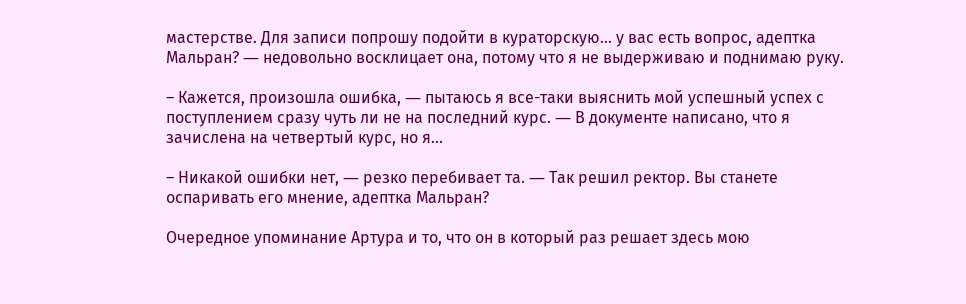мастерстве. Для записи попрошу подойти в кураторскую… у вас есть вопрос, адептка Мальран? ― недовольно восклицает она, потому что я не выдерживаю и поднимаю руку.

– Кажется, произошла ошибка, ― пытаюсь я все-таки выяснить мой успешный успех с поступлением сразу чуть ли не на последний курс. ― В документе написано, что я зачислена на четвертый курс, но я…

– Никакой ошибки нет, ― резко перебивает та. ― Так решил ректор. Вы станете оспаривать его мнение, адептка Мальран?

Очередное упоминание Артура и то, что он в который раз решает здесь мою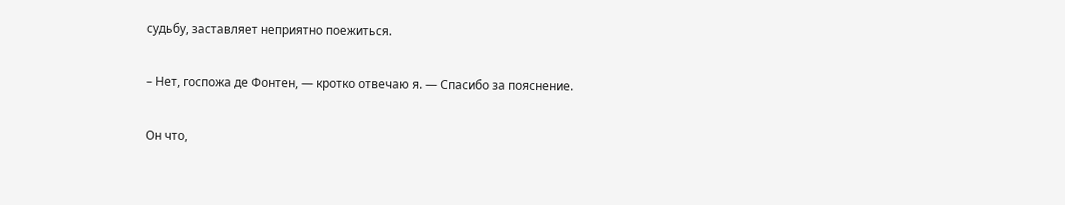судьбу, заставляет неприятно поежиться.

– Нет, госпожа де Фонтен, ― кротко отвечаю я. ― Спасибо за пояснение.

Он что,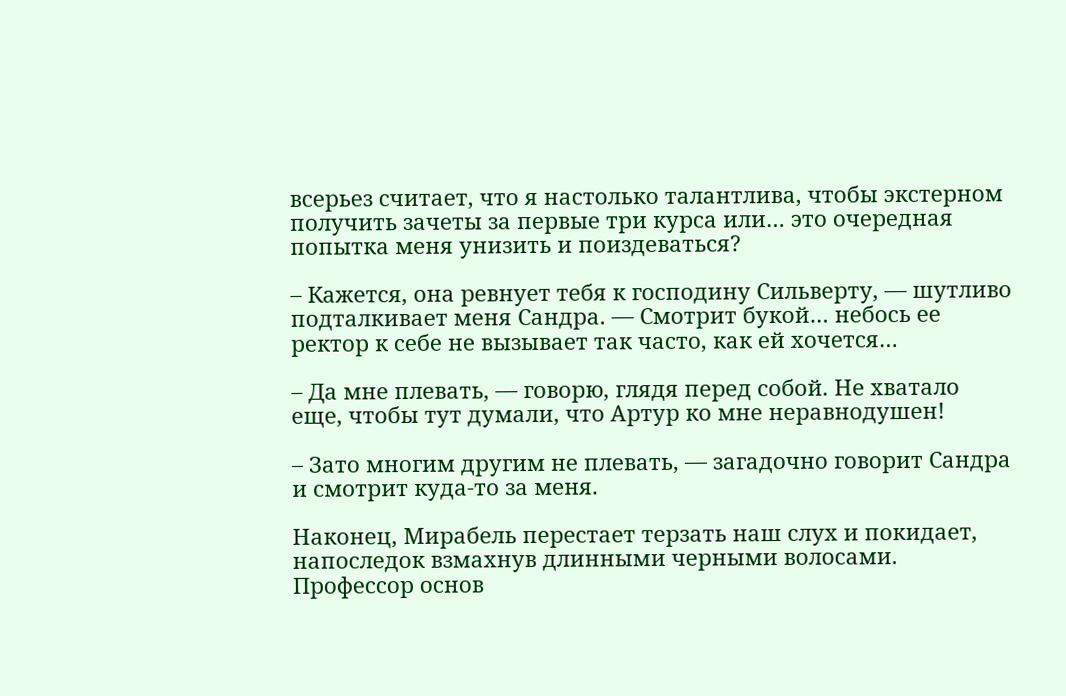всерьез считает, что я настолько талантлива, чтобы экстерном получить зачеты за первые три курса или… это очередная попытка меня унизить и поиздеваться?

– Кажется, она ревнует тебя к господину Сильверту, ― шутливо подталкивает меня Сандра. ― Смотрит букой… небось ее ректор к себе не вызывает так часто, как ей хочется…

– Да мне плевать, ― говорю, глядя перед собой. Не хватало еще, чтобы тут думали, что Артур ко мне неравнодушен!

– Зато многим другим не плевать, ― загадочно говорит Сандра и смотрит куда-то за меня.

Наконец, Мирабель перестает терзать наш слух и покидает, напоследок взмахнув длинными черными волосами. Профессор основ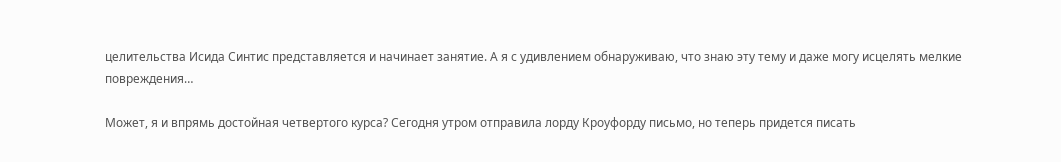целительства Исида Синтис представляется и начинает занятие. А я с удивлением обнаруживаю, что знаю эту тему и даже могу исцелять мелкие повреждения…

Может, я и впрямь достойная четвертого курса? Сегодня утром отправила лорду Кроуфорду письмо, но теперь придется писать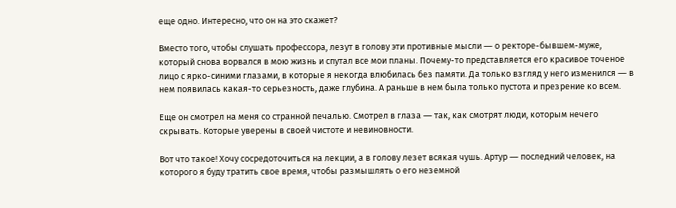еще одно. Интересно, что он на это скажет?

Вместо того, чтобы слушать профессора, лезут в голову эти противные мысли ― о ректоре-бывшем-муже, который снова ворвался в мою жизнь и спутал все мои планы. Почему-то представляется его красивое точеное лицо с ярко-синими глазами, в которые я некогда влюбилась без памяти. Да только взгляд у него изменился ― в нем появилась какая-то серьезность, даже глубина. А раньше в нем была только пустота и презрение ко всем.

Еще он смотрел на меня со странной печалью. Смотрел в глаза ― так, как смотрят люди, которым нечего скрывать. Которые уверены в своей чистоте и невиновности.

Вот что такое! Хочу сосредоточиться на лекции, а в голову лезет всякая чушь. Артур ― последний человек, на которого я буду тратить свое время, чтобы размышлять о его неземной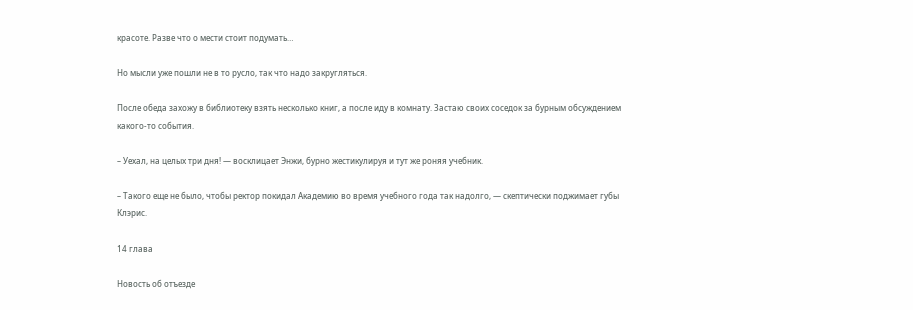красоте. Разве что о мести стоит подумать…

Но мысли уже пошли не в то русло, так что надо закругляться.

После обеда захожу в библиотеку взять несколько книг, а после иду в комнату. Застаю своих соседок за бурным обсуждением какого-то события.

– Уехал, на целых три дня! ― восклицает Энжи, бурно жестикулируя и тут же роняя учебник.

– Такого еще не было, чтобы ректор покидал Академию во время учебного года так надолго, ― скептически поджимает губы Клэрис.

14 глава

Новость об отъезде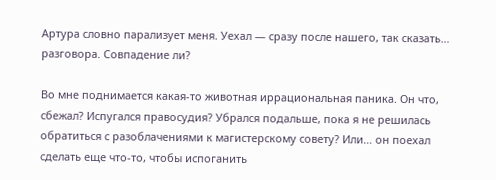Артура словно парализует меня. Уехал ― сразу после нашего, так сказать… разговора. Совпадение ли?

Во мне поднимается какая-то животная иррациональная паника. Он что, сбежал? Испугался правосудия? Убрался подальше, пока я не решилась обратиться с разоблачениями к магистерскому совету? Или… он поехал сделать еще что-то, чтобы испоганить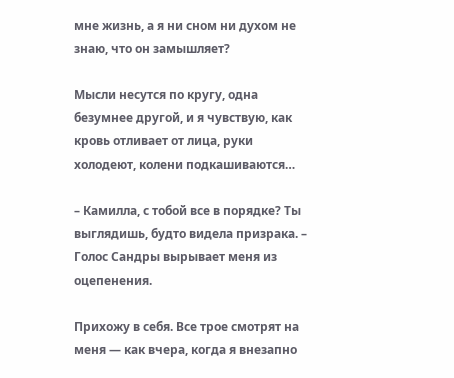мне жизнь, а я ни сном ни духом не знаю, что он замышляет?

Мысли несутся по кругу, одна безумнее другой, и я чувствую, как кровь отливает от лица, руки холодеют, колени подкашиваются…

– Камилла, с тобой все в порядке? Ты выглядишь, будто видела призрака. – Голос Сандры вырывает меня из оцепенения.

Прихожу в себя. Все трое смотрят на меня ― как вчера, когда я внезапно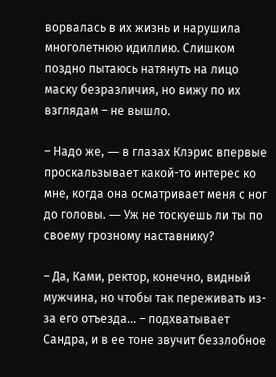ворвалась в их жизнь и нарушила многолетнюю идиллию. Слишком поздно пытаюсь натянуть на лицо маску безразличия, но вижу по их взглядам – не вышло.

– Надо же, ― в глазах Клэрис впервые проскальзывает какой-то интерес ко мне, когда она осматривает меня с ног до головы. ― Уж не тоскуешь ли ты по своему грозному наставнику?

– Да, Ками, ректор, конечно, видный мужчина, но чтобы так переживать из-за его отъезда… – подхватывает Сандра, и в ее тоне звучит беззлобное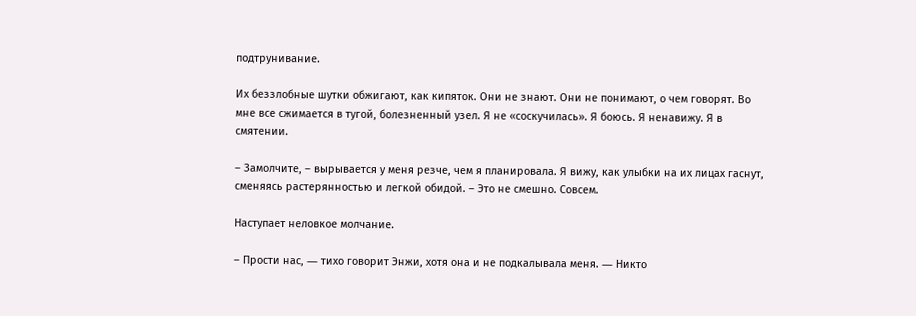подтрунивание.

Их беззлобные шутки обжигают, как кипяток. Они не знают. Они не понимают, о чем говорят. Во мне все сжимается в тугой, болезненный узел. Я не «соскучилась». Я боюсь. Я ненавижу. Я в смятении.

– Замолчите, – вырывается у меня резче, чем я планировала. Я вижу, как улыбки на их лицах гаснут, сменяясь растерянностью и легкой обидой. – Это не смешно. Совсем.

Наступает неловкое молчание.

– Прости нас, ― тихо говорит Энжи, хотя она и не подкалывала меня. ― Никто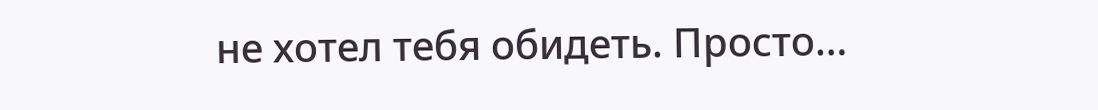не хотел тебя обидеть. Просто…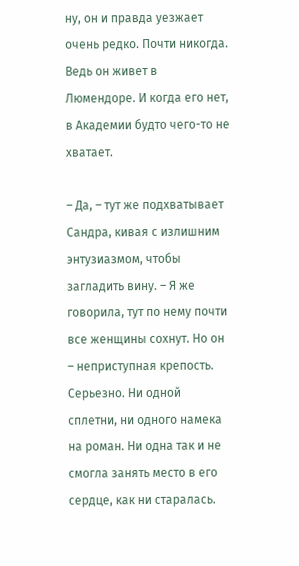ну, он и правда уезжает очень редко. Почти никогда. Ведь он живет в Люмендоре. И когда его нет, в Академии будто чего-то не хватает.

– Да, – тут же подхватывает Сандра, кивая с излишним энтузиазмом, чтобы загладить вину. – Я же говорила, тут по нему почти все женщины сохнут. Но он – неприступная крепость. Серьезно. Ни одной сплетни, ни одного намека на роман. Ни одна так и не смогла занять место в его сердце, как ни старалась.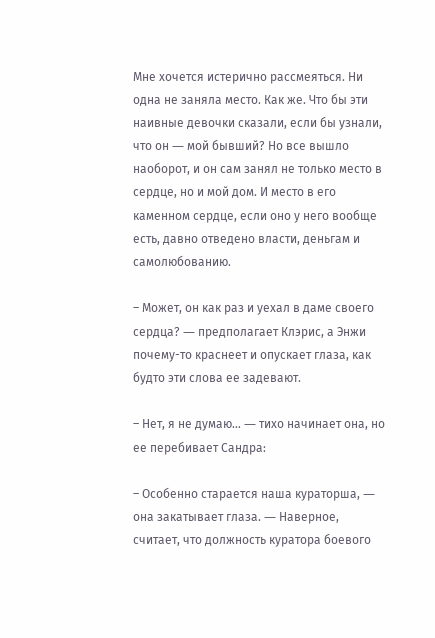Мне хочется истерично рассмеяться. Ни одна не заняла место. Как же. Что бы эти наивные девочки сказали, если бы узнали, что он ― мой бывший? Но все вышло наоборот, и он сам занял не только место в сердце, но и мой дом. И место в его каменном сердце, если оно у него вообще есть, давно отведено власти, деньгам и самолюбованию.

– Может, он как раз и уехал в даме своего сердца? ― предполагает Клэрис, а Энжи почему-то краснеет и опускает глаза, как будто эти слова ее задевают.

– Нет, я не думаю… ― тихо начинает она, но ее перебивает Сандра:

– Особенно старается наша кураторша, ― она закатывает глаза. ― Наверное, считает, что должность куратора боевого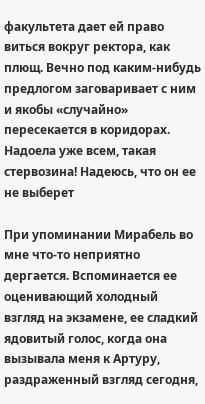факультета дает ей право виться вокруг ректора, как плющ. Вечно под каким-нибудь предлогом заговаривает с ним и якобы «случайно» пересекается в коридорах. Надоела уже всем, такая стервозина! Надеюсь, что он ее не выберет

При упоминании Мирабель во мне что-то неприятно дергается. Вспоминается ее оценивающий холодный взгляд на экзамене, ее сладкий ядовитый голос, когда она вызывала меня к Артуру, раздраженный взгляд сегодня,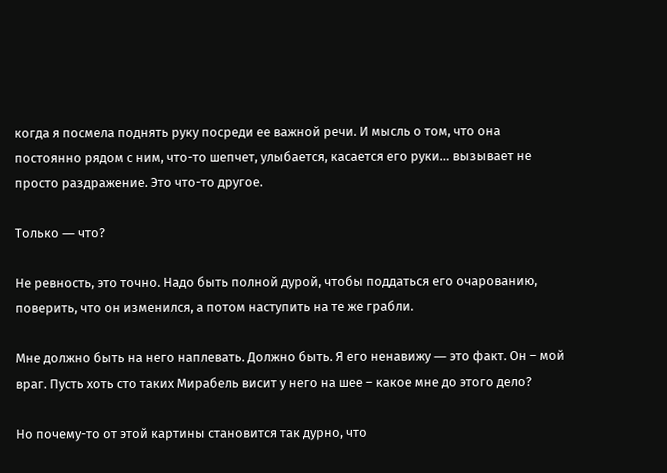когда я посмела поднять руку посреди ее важной речи. И мысль о том, что она постоянно рядом с ним, что-то шепчет, улыбается, касается его руки… вызывает не просто раздражение. Это что-то другое.

Только ― что?

Не ревность, это точно. Надо быть полной дурой, чтобы поддаться его очарованию, поверить, что он изменился, а потом наступить на те же грабли.

Мне должно быть на него наплевать. Должно быть. Я его ненавижу ― это факт. Он – мой враг. Пусть хоть сто таких Мирабель висит у него на шее – какое мне до этого дело?

Но почему-то от этой картины становится так дурно, что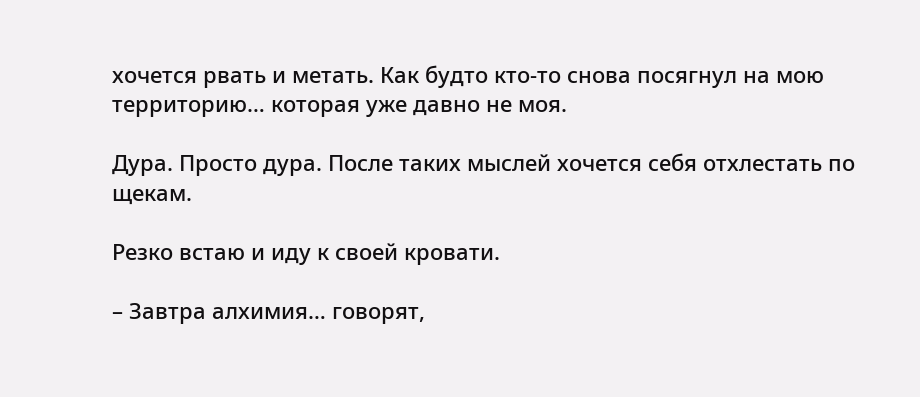хочется рвать и метать. Как будто кто-то снова посягнул на мою территорию… которая уже давно не моя.

Дура. Просто дура. После таких мыслей хочется себя отхлестать по щекам.

Резко встаю и иду к своей кровати.

– Завтра алхимия… говорят,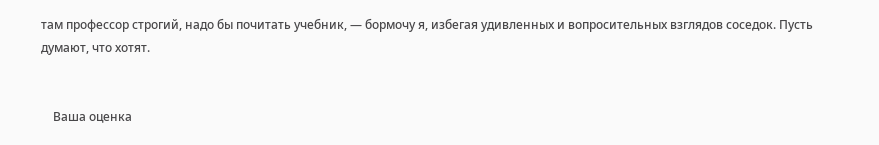там профессор строгий, надо бы почитать учебник, ― бормочу я, избегая удивленных и вопросительных взглядов соседок. Пусть думают, что хотят.


    Ваша оценка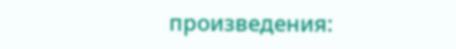произведения: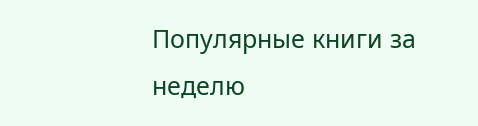Популярные книги за неделю